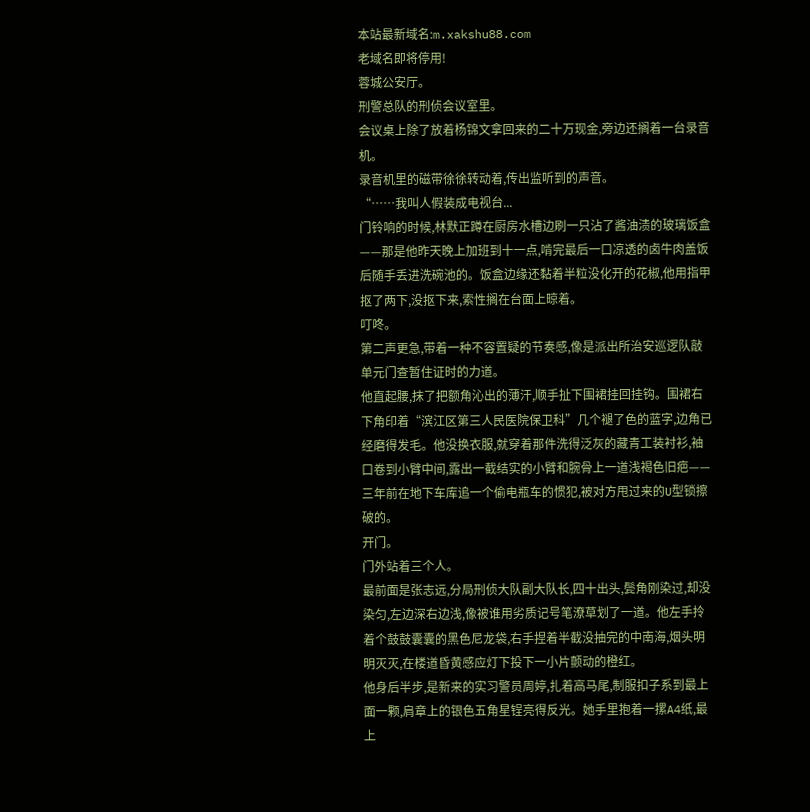本站最新域名:m.xakshu88.com
老域名即将停用!
蓉城公安厅。
刑警总队的刑侦会议室里。
会议桌上除了放着杨锦文拿回来的二十万现金,旁边还搁着一台录音机。
录音机里的磁带徐徐转动着,传出监听到的声音。
“……我叫人假装成电视台...
门铃响的时候,林默正蹲在厨房水槽边刷一只沾了酱油渍的玻璃饭盒——那是他昨天晚上加班到十一点,啃完最后一口凉透的卤牛肉盖饭后随手丢进洗碗池的。饭盒边缘还黏着半粒没化开的花椒,他用指甲抠了两下,没抠下来,索性搁在台面上晾着。
叮咚。
第二声更急,带着一种不容置疑的节奏感,像是派出所治安巡逻队敲单元门查暂住证时的力道。
他直起腰,抹了把额角沁出的薄汗,顺手扯下围裙挂回挂钩。围裙右下角印着“滨江区第三人民医院保卫科”几个褪了色的蓝字,边角已经磨得发毛。他没换衣服,就穿着那件洗得泛灰的藏青工装衬衫,袖口卷到小臂中间,露出一截结实的小臂和腕骨上一道浅褐色旧疤——三年前在地下车库追一个偷电瓶车的惯犯,被对方甩过来的U型锁擦破的。
开门。
门外站着三个人。
最前面是张志远,分局刑侦大队副大队长,四十出头,鬓角刚染过,却没染匀,左边深右边浅,像被谁用劣质记号笔潦草划了一道。他左手拎着个鼓鼓囊囊的黑色尼龙袋,右手捏着半截没抽完的中南海,烟头明明灭灭,在楼道昏黄感应灯下投下一小片颤动的橙红。
他身后半步,是新来的实习警员周婷,扎着高马尾,制服扣子系到最上面一颗,肩章上的银色五角星锃亮得反光。她手里抱着一摞A4纸,最上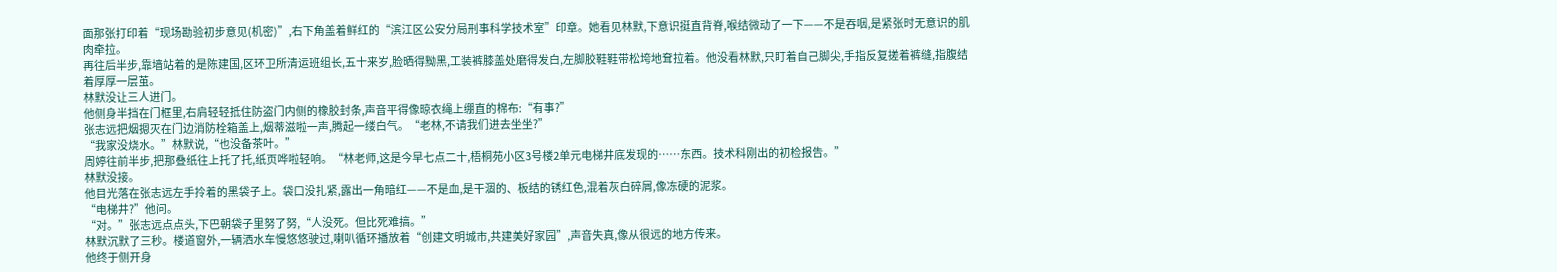面那张打印着“现场勘验初步意见(机密)”,右下角盖着鲜红的“滨江区公安分局刑事科学技术室”印章。她看见林默,下意识挺直背脊,喉结微动了一下——不是吞咽,是紧张时无意识的肌肉牵拉。
再往后半步,靠墙站着的是陈建国,区环卫所清运班组长,五十来岁,脸晒得黝黑,工装裤膝盖处磨得发白,左脚胶鞋鞋带松垮地耷拉着。他没看林默,只盯着自己脚尖,手指反复搓着裤缝,指腹结着厚厚一层茧。
林默没让三人进门。
他侧身半挡在门框里,右肩轻轻抵住防盗门内侧的橡胶封条,声音平得像晾衣绳上绷直的棉布:“有事?”
张志远把烟摁灭在门边消防栓箱盖上,烟蒂滋啦一声,腾起一缕白气。“老林,不请我们进去坐坐?”
“我家没烧水。”林默说,“也没备茶叶。”
周婷往前半步,把那叠纸往上托了托,纸页哗啦轻响。“林老师,这是今早七点二十,梧桐苑小区3号楼2单元电梯井底发现的……东西。技术科刚出的初检报告。”
林默没接。
他目光落在张志远左手拎着的黑袋子上。袋口没扎紧,露出一角暗红——不是血,是干涸的、板结的锈红色,混着灰白碎屑,像冻硬的泥浆。
“电梯井?”他问。
“对。”张志远点点头,下巴朝袋子里努了努,“人没死。但比死难搞。”
林默沉默了三秒。楼道窗外,一辆洒水车慢悠悠驶过,喇叭循环播放着“创建文明城市,共建美好家园”,声音失真,像从很远的地方传来。
他终于侧开身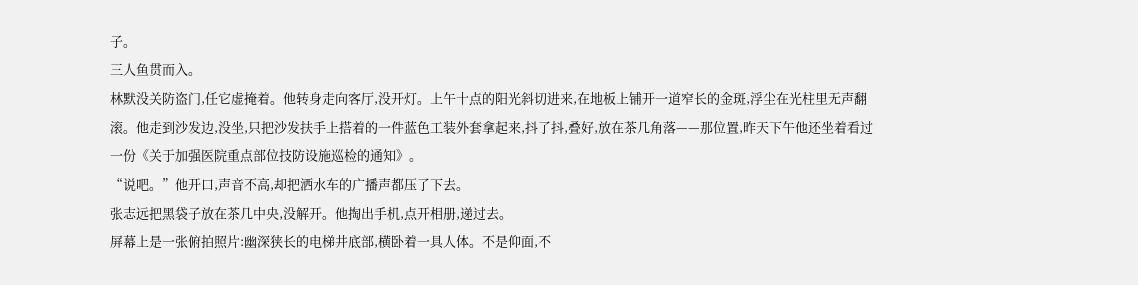子。
三人鱼贯而入。
林默没关防盗门,任它虚掩着。他转身走向客厅,没开灯。上午十点的阳光斜切进来,在地板上铺开一道窄长的金斑,浮尘在光柱里无声翻滚。他走到沙发边,没坐,只把沙发扶手上搭着的一件蓝色工装外套拿起来,抖了抖,叠好,放在茶几角落——那位置,昨天下午他还坐着看过一份《关于加强医院重点部位技防设施巡检的通知》。
“说吧。”他开口,声音不高,却把洒水车的广播声都压了下去。
张志远把黑袋子放在茶几中央,没解开。他掏出手机,点开相册,递过去。
屏幕上是一张俯拍照片:幽深狭长的电梯井底部,横卧着一具人体。不是仰面,不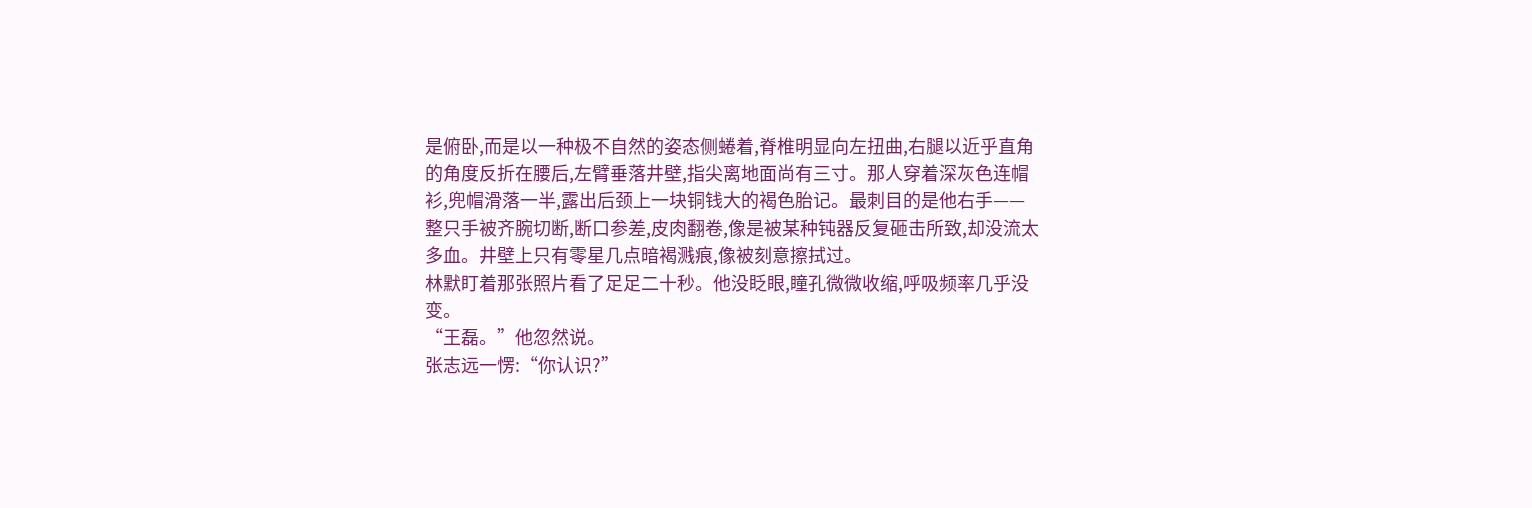是俯卧,而是以一种极不自然的姿态侧蜷着,脊椎明显向左扭曲,右腿以近乎直角的角度反折在腰后,左臂垂落井壁,指尖离地面尚有三寸。那人穿着深灰色连帽衫,兜帽滑落一半,露出后颈上一块铜钱大的褐色胎记。最刺目的是他右手——整只手被齐腕切断,断口参差,皮肉翻卷,像是被某种钝器反复砸击所致,却没流太多血。井壁上只有零星几点暗褐溅痕,像被刻意擦拭过。
林默盯着那张照片看了足足二十秒。他没眨眼,瞳孔微微收缩,呼吸频率几乎没变。
“王磊。”他忽然说。
张志远一愣:“你认识?”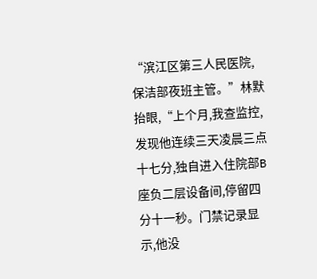“滨江区第三人民医院,保洁部夜班主管。”林默抬眼,“上个月,我查监控,发现他连续三天凌晨三点十七分,独自进入住院部B座负二层设备间,停留四分十一秒。门禁记录显示,他没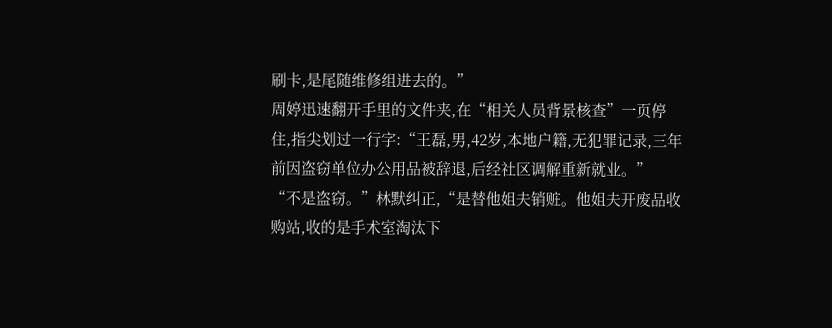刷卡,是尾随维修组进去的。”
周婷迅速翻开手里的文件夹,在“相关人员背景核查”一页停住,指尖划过一行字:“王磊,男,42岁,本地户籍,无犯罪记录,三年前因盗窃单位办公用品被辞退,后经社区调解重新就业。”
“不是盗窃。”林默纠正,“是替他姐夫销赃。他姐夫开废品收购站,收的是手术室淘汰下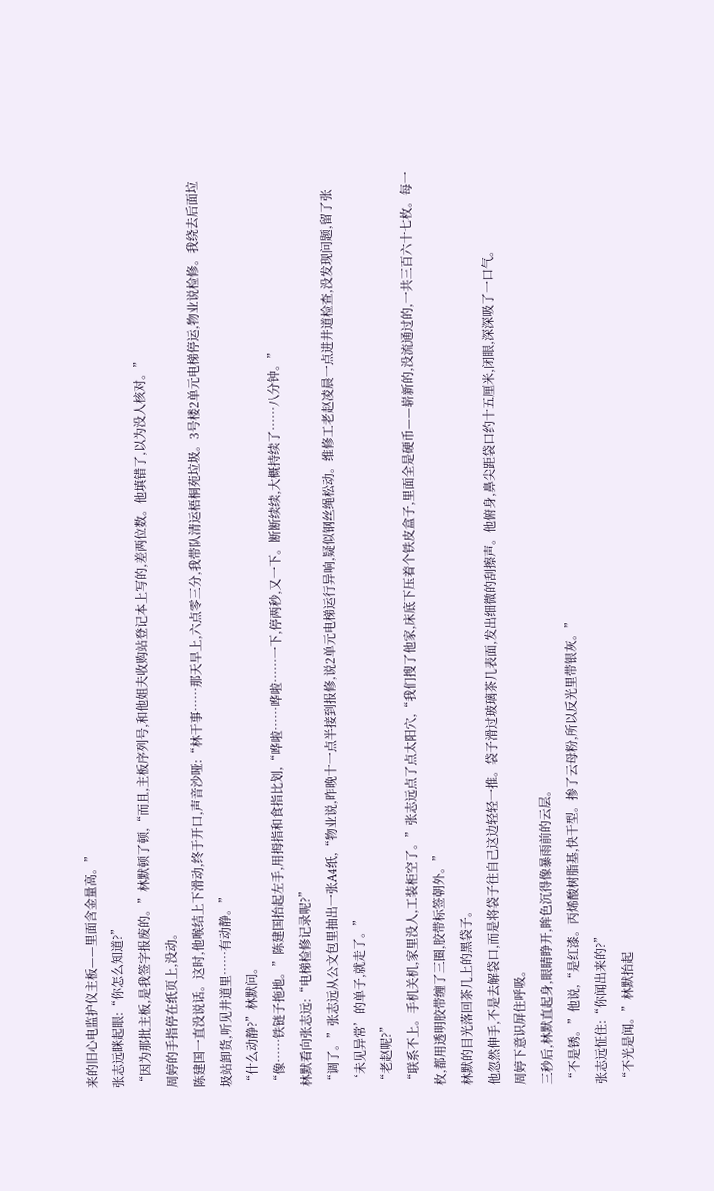来的旧心电监护仪主板——里面含金量高。”
张志远眯起眼:“你怎么知道?”
“因为那批主板,是我签字报废的。”林默顿了顿,“而且,主板序列号,和他姐夫收购站登记本上写的,差两位数。他填错了,以为没人核对。”
周婷的手指停在纸页上,没动。
陈建国一直没说话。这时,他喉结上下滑动,终于开口,声音沙哑:“林干事……那天早上,六点零三分,我带队清运梧桐苑垃圾。3号楼2单元电梯停运,物业说检修。我绕去后面垃圾站卸货,听见井道里……有动静。”
“什么动静?”林默问。
“像……铁链子拖地。”陈建国抬起左手,用拇指和食指比划,“哗啦……哗啦……一下,停两秒,又一下。断断续续,大概持续了……八分钟。”
林默看向张志远:“电梯检修记录呢?”
“调了。”张志远从公文包里抽出一张A4纸,“物业说,昨晚十一点半接到报修,说2单元电梯运行异响,疑似钢丝绳松动。维修工老赵凌晨一点进井道检查,没发现问题,留了张‘未见异常’的单子,就走了。”
“老赵呢?”
“联系不上。手机关机,家里没人,工装柜空了。”张志远点了点太阳穴,“我们搜了他家,床底下压着个铁皮盒子,里面全是硬币——崭新的,没流通过的,一共三百六十七枚。每一枚,都用透明胶带缠了三圈,胶带标签朝外。”
林默的目光落回茶几上的黑袋子。
他忽然伸手,不是去解袋口,而是将袋子往自己这边轻轻一推。袋子滑过玻璃茶几表面,发出细微的刮擦声。他俯身,鼻尖距袋口约十五厘米,闭眼,深深吸了一口气。
周婷下意识屏住呼吸。
三秒后,林默直起身,眼睛睁开,眸色沉得像暴雨前的云层。
“不是锈。”他说,“是红漆。丙烯酸树脂基,快干型。掺了云母粉,所以反光里带银灰。”
张志远怔住:“你闻出来的?”
“不光是闻。”林默抬起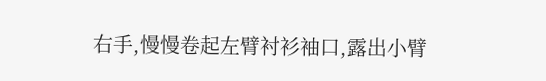右手,慢慢卷起左臂衬衫袖口,露出小臂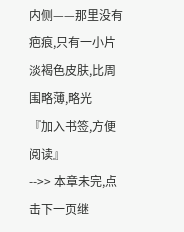内侧——那里没有疤痕,只有一小片淡褐色皮肤,比周围略薄,略光
『加入书签,方便阅读』
-->> 本章未完,点击下一页继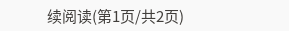续阅读(第1页/共2页)